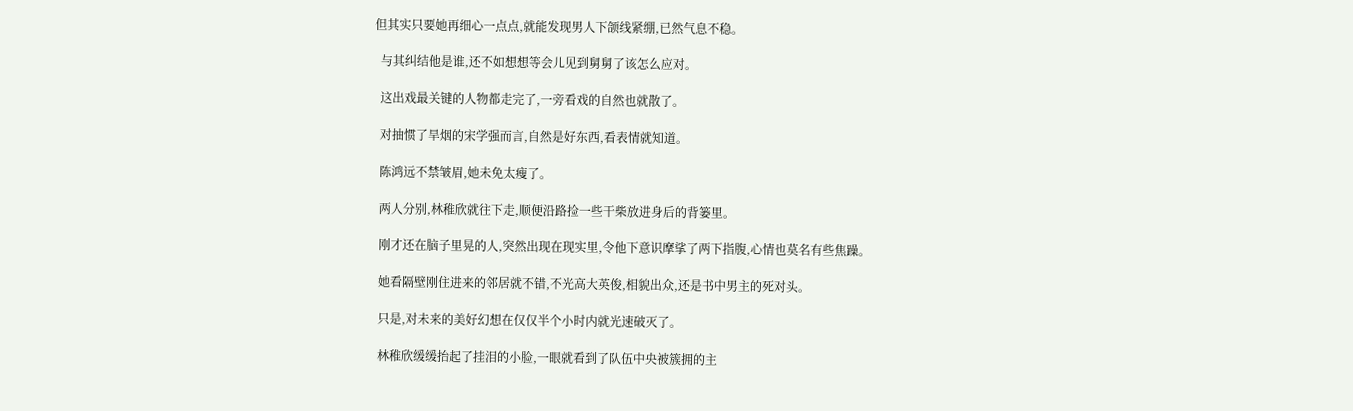但其实只要她再细心一点点,就能发现男人下颌线紧绷,已然气息不稳。

  与其纠结他是谁,还不如想想等会儿见到舅舅了该怎么应对。

  这出戏最关键的人物都走完了,一旁看戏的自然也就散了。

  对抽惯了旱烟的宋学强而言,自然是好东西,看表情就知道。

  陈鸿远不禁皱眉,她未免太瘦了。

  两人分别,林稚欣就往下走,顺便沿路捡一些干柴放进身后的背篓里。

  刚才还在脑子里晃的人,突然出现在现实里,令他下意识摩挲了两下指腹,心情也莫名有些焦躁。

  她看隔壁刚住进来的邻居就不错,不光高大英俊,相貌出众,还是书中男主的死对头。

  只是,对未来的美好幻想在仅仅半个小时内就光速破灭了。

  林稚欣缓缓抬起了挂泪的小脸,一眼就看到了队伍中央被簇拥的主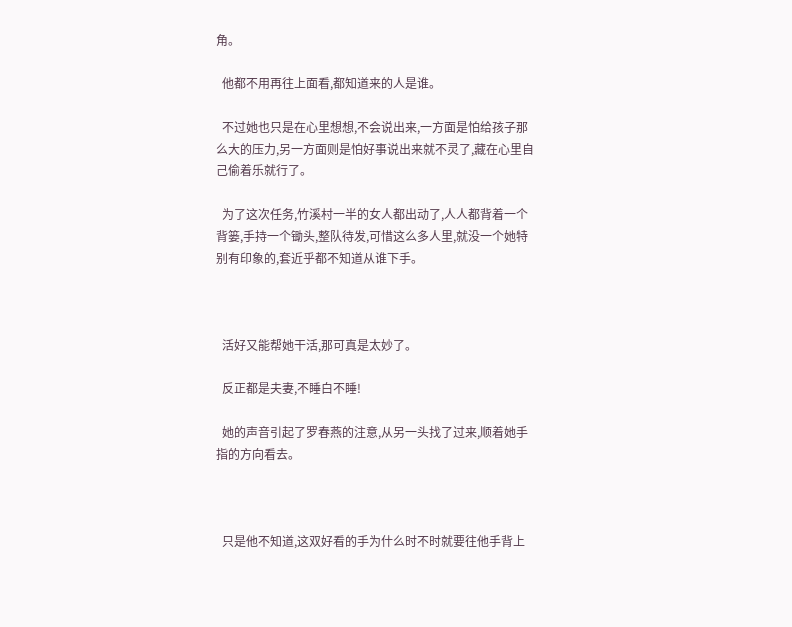角。

  他都不用再往上面看,都知道来的人是谁。

  不过她也只是在心里想想,不会说出来,一方面是怕给孩子那么大的压力,另一方面则是怕好事说出来就不灵了,藏在心里自己偷着乐就行了。

  为了这次任务,竹溪村一半的女人都出动了,人人都背着一个背篓,手持一个锄头,整队待发,可惜这么多人里,就没一个她特别有印象的,套近乎都不知道从谁下手。



  活好又能帮她干活,那可真是太妙了。

  反正都是夫妻,不睡白不睡!

  她的声音引起了罗春燕的注意,从另一头找了过来,顺着她手指的方向看去。



  只是他不知道,这双好看的手为什么时不时就要往他手背上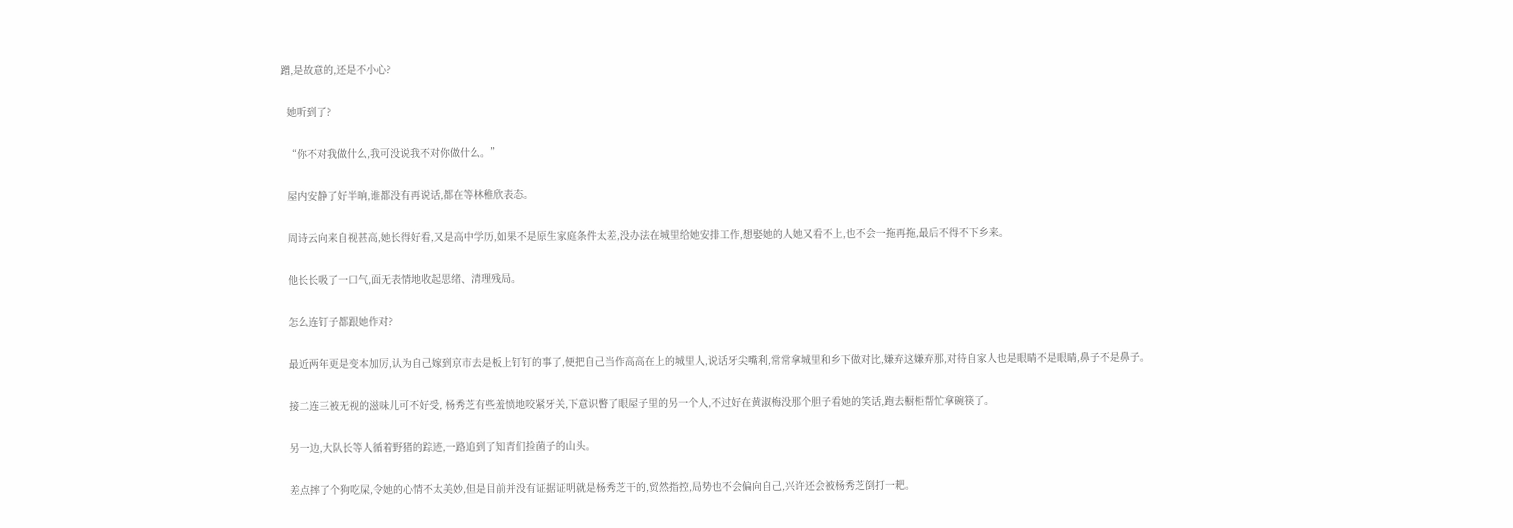蹭,是故意的,还是不小心?

  她听到了?

  “你不对我做什么,我可没说我不对你做什么。”

  屋内安静了好半晌,谁都没有再说话,都在等林稚欣表态。

  周诗云向来自视甚高,她长得好看,又是高中学历,如果不是原生家庭条件太差,没办法在城里给她安排工作,想娶她的人她又看不上,也不会一拖再拖,最后不得不下乡来。

  他长长吸了一口气,面无表情地收起思绪、清理残局。

  怎么连钉子都跟她作对?

  最近两年更是变本加厉,认为自己嫁到京市去是板上钉钉的事了,便把自己当作高高在上的城里人,说话牙尖嘴利,常常拿城里和乡下做对比,嫌弃这嫌弃那,对待自家人也是眼睛不是眼睛,鼻子不是鼻子。

  接二连三被无视的滋味儿可不好受, 杨秀芝有些羞愤地咬紧牙关,下意识瞥了眼屋子里的另一个人,不过好在黄淑梅没那个胆子看她的笑话,跑去橱柜帮忙拿碗筷了。

  另一边,大队长等人循着野猪的踪迹,一路追到了知青们捡菌子的山头。

  差点摔了个狗吃屎,令她的心情不太美妙,但是目前并没有证据证明就是杨秀芝干的,贸然指控,局势也不会偏向自己,兴许还会被杨秀芝倒打一耙。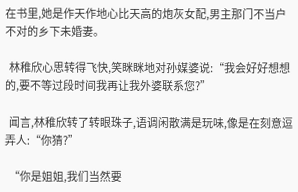在书里,她是作天作地心比天高的炮灰女配,男主那门不当户不对的乡下未婚妻。

  林稚欣心思转得飞快,笑眯眯地对孙媒婆说:“我会好好想想的,要不等过段时间我再让我外婆联系您?”

  闻言,林稚欣转了转眼珠子,语调闲散满是玩味,像是在刻意逗弄人:“你猜?”

  “你是姐姐,我们当然要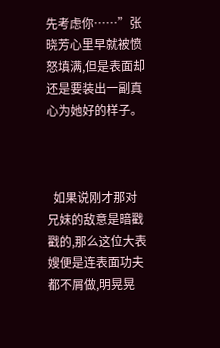先考虑你……”张晓芳心里早就被愤怒填满,但是表面却还是要装出一副真心为她好的样子。



  如果说刚才那对兄妹的敌意是暗戳戳的,那么这位大表嫂便是连表面功夫都不屑做,明晃晃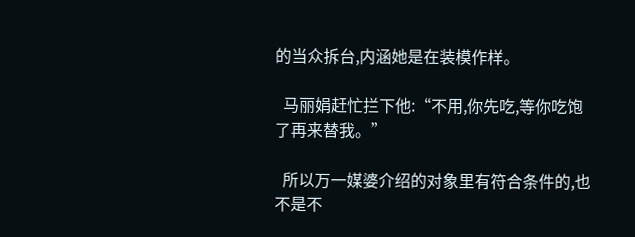的当众拆台,内涵她是在装模作样。

  马丽娟赶忙拦下他:“不用,你先吃,等你吃饱了再来替我。”

  所以万一媒婆介绍的对象里有符合条件的,也不是不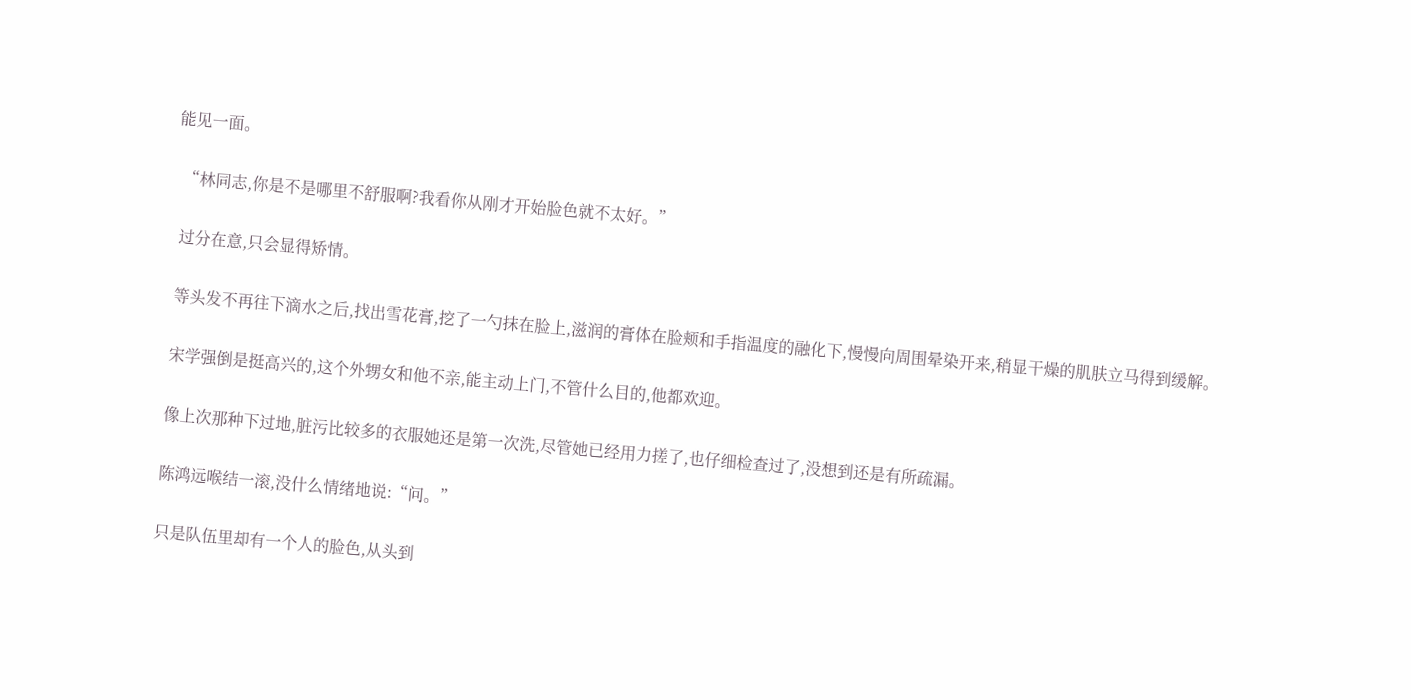能见一面。

  “林同志,你是不是哪里不舒服啊?我看你从刚才开始脸色就不太好。”

  过分在意,只会显得矫情。

  等头发不再往下滴水之后,找出雪花膏,挖了一勺抹在脸上,滋润的膏体在脸颊和手指温度的融化下,慢慢向周围晕染开来,稍显干燥的肌肤立马得到缓解。

  宋学强倒是挺高兴的,这个外甥女和他不亲,能主动上门,不管什么目的,他都欢迎。

  像上次那种下过地,脏污比较多的衣服她还是第一次洗,尽管她已经用力搓了,也仔细检查过了,没想到还是有所疏漏。

  陈鸿远喉结一滚,没什么情绪地说:“问。”

  只是队伍里却有一个人的脸色,从头到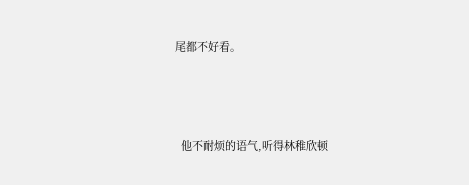尾都不好看。



  他不耐烦的语气,听得林稚欣顿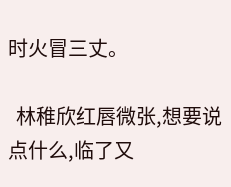时火冒三丈。

  林稚欣红唇微张,想要说点什么,临了又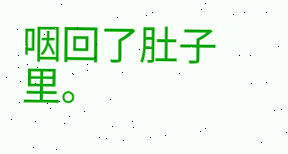咽回了肚子里。